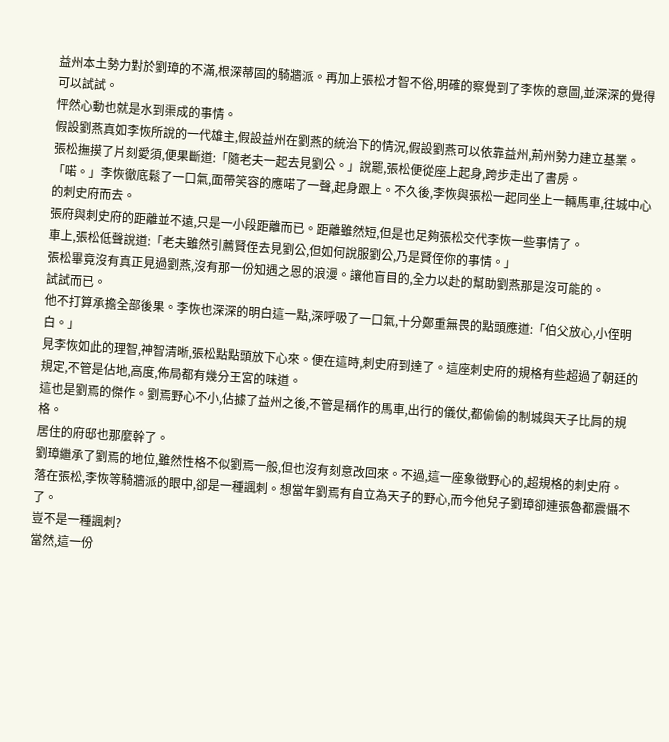益州本土勢力對於劉璋的不滿,根深蒂固的騎牆派。再加上張松才智不俗,明確的察覺到了李恢的意圖,並深深的覺得可以試試。
怦然心動也就是水到渠成的事情。
假設劉燕真如李恢所說的一代雄主,假設益州在劉燕的統治下的情況,假設劉燕可以依靠益州,荊州勢力建立基業。
張松撫摸了片刻愛須,便果斷道:「隨老夫一起去見劉公。」說罷,張松便從座上起身,跨步走出了書房。
「喏。」李恢徹底鬆了一口氣,面帶笑容的應喏了一聲,起身跟上。不久後,李恢與張松一起同坐上一輛馬車,往城中心的刺史府而去。
張府與刺史府的距離並不遠,只是一小段距離而已。距離雖然短,但是也足夠張松交代李恢一些事情了。
車上,張松低聲說道:「老夫雖然引薦賢侄去見劉公,但如何說服劉公,乃是賢侄你的事情。」
張松畢竟沒有真正見過劉燕,沒有那一份知遇之恩的浪漫。讓他盲目的,全力以赴的幫助劉燕那是沒可能的。
試試而已。
他不打算承擔全部後果。李恢也深深的明白這一點,深呼吸了一口氣,十分鄭重無畏的點頭應道:「伯父放心,小侄明白。」
見李恢如此的理智,神智清晰,張松點點頭放下心來。便在這時,刺史府到達了。這座刺史府的規格有些超過了朝廷的規定,不管是佔地,高度,佈局都有幾分王宮的味道。
這也是劉焉的傑作。劉焉野心不小,佔據了益州之後,不管是稱作的馬車,出行的儀仗,都偷偷的制城與天子比肩的規格。
居住的府邸也那麼幹了。
劉璋繼承了劉焉的地位,雖然性格不似劉焉一般,但也沒有刻意改回來。不過,這一座象徵野心的,超規格的刺史府。
落在張松,李恢等騎牆派的眼中,卻是一種諷刺。想當年劉焉有自立為天子的野心,而今他兒子劉璋卻連張魯都震懾不了。
豈不是一種諷刺?
當然,這一份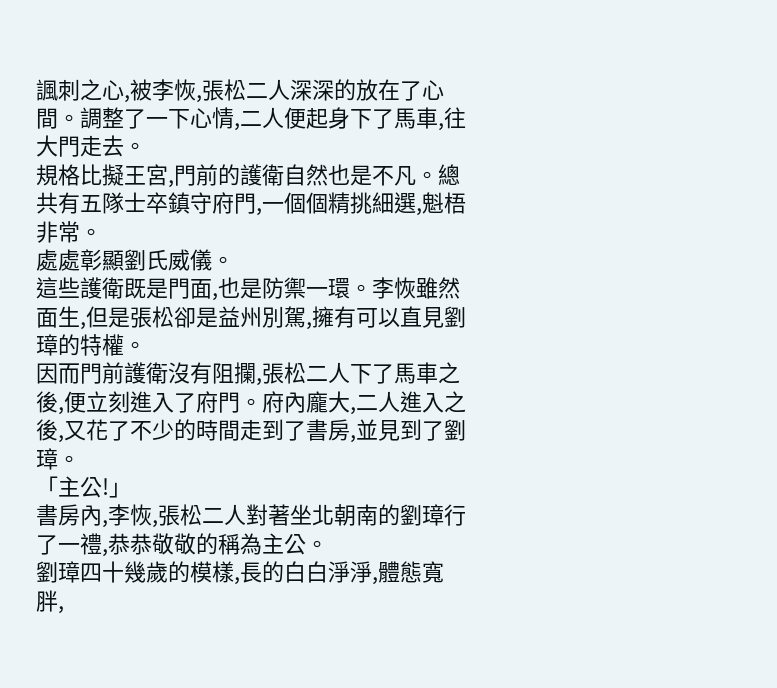諷刺之心,被李恢,張松二人深深的放在了心間。調整了一下心情,二人便起身下了馬車,往大門走去。
規格比擬王宮,門前的護衛自然也是不凡。總共有五隊士卒鎮守府門,一個個精挑細選,魁梧非常。
處處彰顯劉氏威儀。
這些護衛既是門面,也是防禦一環。李恢雖然面生,但是張松卻是益州別駕,擁有可以直見劉璋的特權。
因而門前護衛沒有阻攔,張松二人下了馬車之後,便立刻進入了府門。府內龐大,二人進入之後,又花了不少的時間走到了書房,並見到了劉璋。
「主公!」
書房內,李恢,張松二人對著坐北朝南的劉璋行了一禮,恭恭敬敬的稱為主公。
劉璋四十幾歲的模樣,長的白白淨淨,體態寬胖,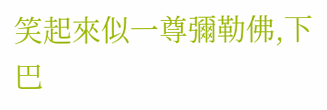笑起來似一尊彌勒佛,下巴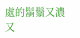處的鬍鬚又濃又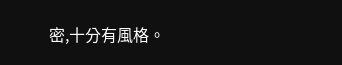密,十分有風格。